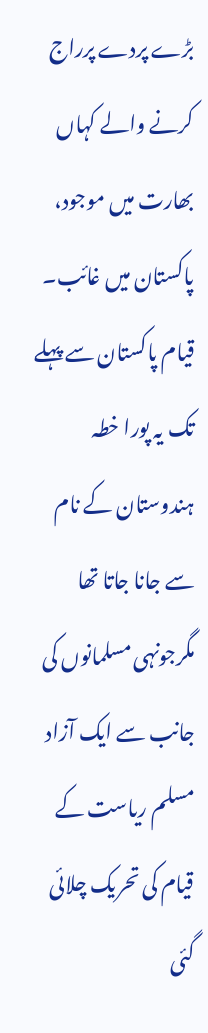بڑے پردے پرراج کرنے والے کہاں
بھارت میں موجود، پاکستان میں غائب۔
قیام پاکستان سے پہلے تک یہ پورا خطہ ہندوستان کے نام سے جانا جاتا تھا مگرجونہی مسلمانوں کی جانب سے ایک آزاد مسلم ریاست کے قیام کی تحریک چلائی گئی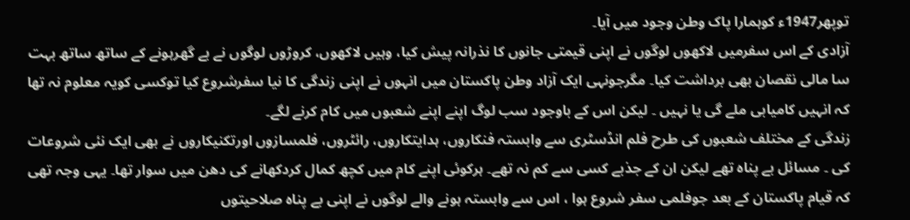توپھر1947ء کوہمارا پاک وطن وجود میں آیا۔
آزادی کے اس سفرمیں لاکھوں لوگوں نے اپنی قیمتی جانوں کا نذرانہ پیش کیا، وہیں لاکھوں، کروڑوں لوگوں نے بے گھرہونے کے ساتھ ساتھ بہت سا مالی نقصان بھی برداشت کیا۔ مگرجونہی ایک آزاد وطن پاکستان میں انہوں نے اپنی زندگی کا نیا سفرشروع کیا توکسی کویہ معلوم نہ تھا کہ انہیں کامیابی ملے گی یا نہیں ۔ لیکن اس کے باوجود سب لوگ اپنے اپنے شعبوں میں کام کرنے لگے۔
زندگی کے مختلف شعبوں کی طرح فلم انڈسٹری سے وابستہ فنکاروں، ہدایتکاروں، رائٹروں، فلمسازوں اورتکنیکاروں نے بھی ایک نئی شروعات کی ۔ مسائل بے پناہ تھے لیکن ان کے جذبے کسی سے کم نہ تھے۔ ہرکوئی اپنے کام میں کچھ کمال کردکھانے کی دھن میں سوار تھا۔ یہی وجہ تھی کہ قیام پاکستان کے بعد جوفلمی سفر شروع ہوا ، اس سے وابستہ ہونے والے لوگوں نے اپنی بے پناہ صلاحیتوں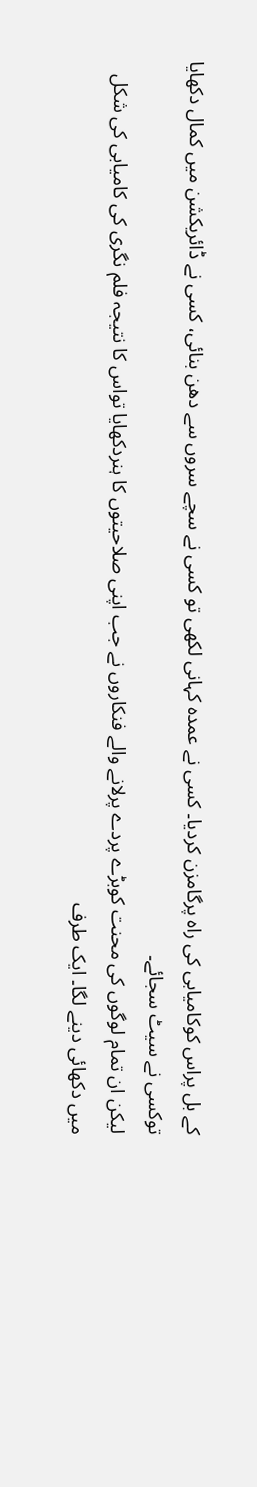کے بل پراس کوکامیابی کی راہ پرگامزن کردیا۔ کسی نے عمدہ کہانی لکھی تو کسی نے سچے سروں سے دھن بنائی، کسی نے ڈائریکشن میں کمال دکھایا توکسی نے سیٹ سجائے۔
لیکن ان تمام لوگوں کی محنت کوبڑے پردے پرلانے والے فنکاروں نے جب اپنی صلاحیتوں کا ہنردکھایا تواس کا نتیجہ فلم نگری کی کامیابی کی شکل میں دکھائی دینے لگا۔ ایک طرف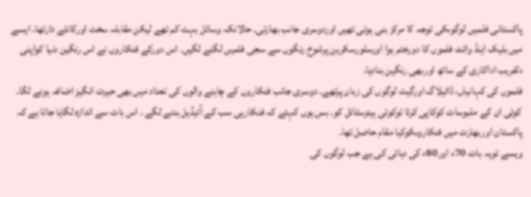پاکستانی فلمیں لوگوںکی توجہ کا مرکز بنی ہوئی تھیں اوردوسری جانب بھارتی۔ حالانکہ وسائل بہت کم تھے لیکن مقابلہ سخت اورکانٹے دارتھا۔ ایسے میں بلیک اینڈ وائٹ فلموں کا دورختم ہوا اورسلورسکرین پرشوخ رنگوں سے سجی فلمیں لگنے لگیں۔ اس دورکے فنکاروں نے اس رنگین دنیا کواپنی دلفریب اداکاری کے ساتھ اوربھی رنگین بنادیا۔
فلموں کی کہانیاں، ڈائیلاگ اورگیت لوگوں کی زبان پرتھے۔ دوسری جانب فنکاروں کے چاہنے والوں کی تعداد میں بھی حیرت انگیز اضافہ ہونے لگا۔ کوئی ان کے ملبوسات کوکاپی کرتا توکوئی ہیئرسٹائل کو۔ بس یوں کہئے کہ فنکارہی سب کے آئیڈیل بننے لگے ۔ اس بات سے اندازہ لگایا جاتا ہے کہ پاکستان اوربھارت میں فنکاروںکوکیا مقام حاصل تھا۔
ویسے تویہ بات 70ء اور80ء کی دہائی کی ہے جب لوگوں کی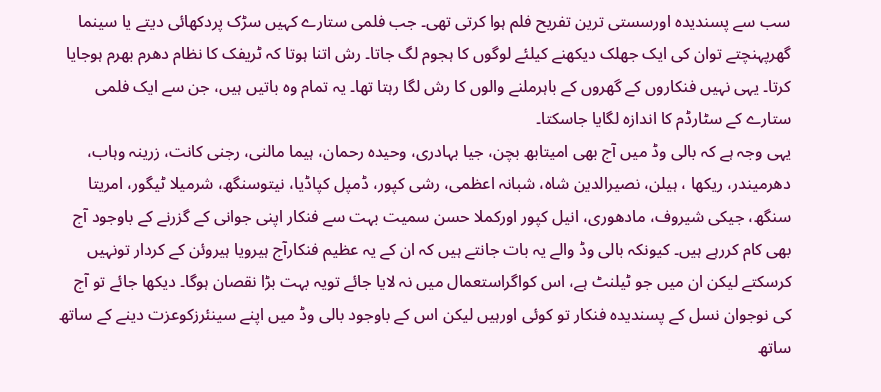سب سے پسندیدہ اورسستی ترین تفریح فلم ہوا کرتی تھی۔ جب فلمی ستارے کہیں سڑک پردکھائی دیتے یا سینما گھرپہنچتے توان کی ایک جھلک دیکھنے کیلئے لوگوں کا ہجوم لگ جاتا۔ رش اتنا ہوتا کہ ٹریفک کا نظام دھرم بھرم ہوجایا کرتا۔ یہی نہیں فنکاروں کے گھروں کے باہرملنے والوں کا رش لگا رہتا تھا۔ یہ تمام وہ باتیں ہیں، جن سے ایک فلمی ستارے کے سٹارڈم کا اندازہ لگایا جاسکتا۔
یہی وجہ ہے کہ بالی وڈ میں آج بھی امیتابھ بچن، جیا بہادری، وحیدہ رحمان، ہیما مالنی، رجنی کانت، زرینہ وہاب، دھرمیندر، ریکھا ، ہیلن، نصیرالدین شاہ، شبانہ اعظمی، رشی کپور، ڈمپل کپاڈیا، نیتوسنگھ، شرمیلا ٹیگور، امریتا سنگھ، جیکی شیروف، مادھوری، انیل کپور اورکملا حسن سمیت بہت سے فنکار اپنی جوانی کے گزرنے کے باوجود آج بھی کام کررہے ہیں۔ کیونکہ بالی وڈ والے یہ بات جانتے ہیں کہ ان کے یہ عظیم فنکارآج ہیرویا ہیروئن کے کردار تونہیں کرسکتے لیکن ان میں جو ٹیلنٹ ہے، اس کواگراستعمال میں نہ لایا جائے تویہ بہت بڑا نقصان ہوگا۔ دیکھا جائے تو آج کی نوجوان نسل کے پسندیدہ فنکار تو کوئی اورہیں لیکن اس کے باوجود بالی وڈ میں اپنے سینئرزکوعزت دینے کے ساتھ ساتھ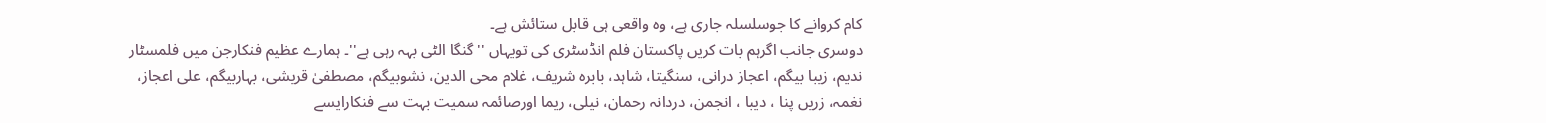کام کروانے کا جوسلسلہ جاری ہے، وہ واقعی ہی قابل ستائش ہے۔
دوسری جانب اگرہم بات کریں پاکستان فلم انڈسٹری کی تویہاں ''گنگا الٹی بہہ رہی ہے''۔ ہمارے عظیم فنکارجن میں فلمسٹار ندیم، زیبا بیگم، اعجاز درانی، سنگیتا، شاہد، بابرہ شریف، غلام محی الدین، نشوبیگم، مصطفیٰ قریشی، بہاربیگم، علی اعجاز، نغمہ، زریں پنا ، دیبا ، انجمن، دردانہ رحمان، نیلی، ریما اورصائمہ سمیت بہت سے فنکارایسے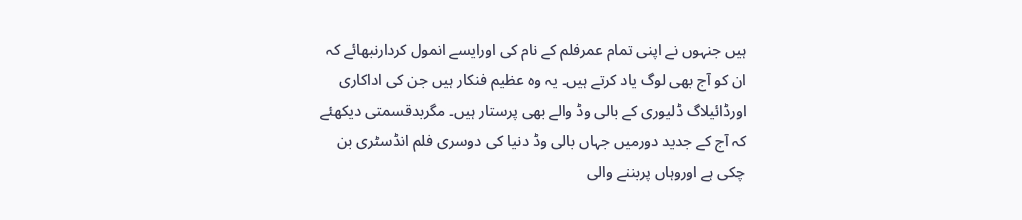ہیں جنہوں نے اپنی تمام عمرفلم کے نام کی اورایسے انمول کردارنبھائے کہ ان کو آج بھی لوگ یاد کرتے ہیں۔ یہ وہ عظیم فنکار ہیں جن کی اداکاری اورڈائیلاگ ڈلیوری کے بالی وڈ والے بھی پرستار ہیں۔ مگربدقسمتی دیکھئے کہ آج کے جدید دورمیں جہاں بالی وڈ دنیا کی دوسری فلم انڈسٹری بن چکی ہے اوروہاں پربننے والی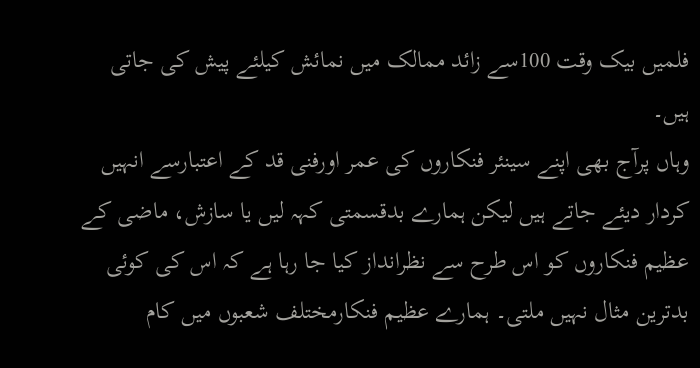فلمیں بیک وقت 100سے زائد ممالک میں نمائش کیلئے پیش کی جاتی ہیں۔
وہاں پرآج بھی اپنے سینئر فنکاروں کی عمر اورفنی قد کے اعتبارسے انہیں کردار دیئے جاتے ہیں لیکن ہمارے بدقسمتی کہہ لیں یا سازش، ماضی کے عظیم فنکاروں کو اس طرح سے نظرانداز کیا جا رہا ہے کہ اس کی کوئی بدترین مثال نہیں ملتی۔ ہمارے عظیم فنکارمختلف شعبوں میں کام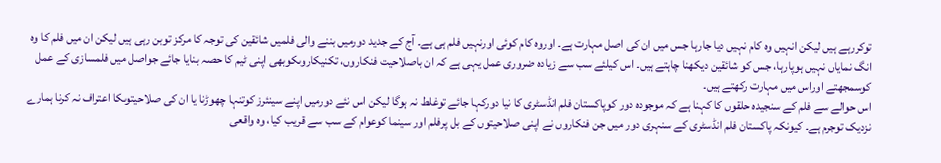توکررہے ہیں لیکن انہیں وہ کام نہیں دیا جارہا جس میں ان کی اصل مہارت ہے۔ اوروہ کام کوئی اورنہیں فلم ہی ہے۔ آج کے جدید دورمیں بننے والی فلمیں شائقین کی توجہ کا مرکز توبن رہی ہیں لیکن ان میں فلم کا وہ انگ نمایاں نہیں ہوپارہا، جس کو شائقین دیکھنا چاہتے ہیں۔ اس کیلئے سب سے زیادہ ضروری عمل یہی ہے کہ ان باصلاحیت فنکاروں، تکنیکاروںکوبھی اپنی ٹیم کا حصہ بنایا جائے جواصل میں فلمسازی کے عمل کوسمجھتے اوراس میں مہارت رکھتے ہیں۔
اس حوالے سے فلم کے سنجیدہ حلقوں کا کہنا ہے کہ موجودہ دور کوپاکستان فلم انڈسٹری کا نیا دورکہا جائے توغلط نہ ہوگا لیکن اس نئے دورمیں اپنے سینئرز کوتنہا چھوڑنا یا ان کی صلاحیتوںکا اعتراف نہ کرنا ہمارے نزدیک توجرم ہے۔ کیونکہ پاکستان فلم انڈسٹری کے سنہری دور میں جن فنکاروں نے اپنی صلاحیتوں کے بل پرفلم اور سینما کوعوام کے سب سے قریب کیا، وہ واقعی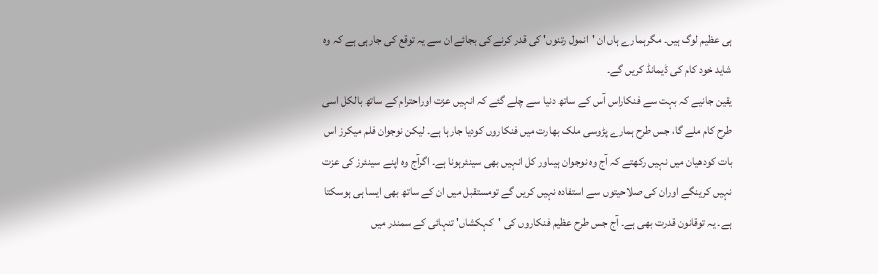ہی عظیم لوگ ہیں۔ مگرہمارے ہاں ان 'انمول رتنوں' کی قدر کرنے کی بجائے ان سے یہ توقع کی جارہی ہے کہ وہ شاید خود کام کی ڈیمانڈ کریں گے۔
یقین جانیے کہ بہت سے فنکاراس آس کے ساتھ دنیا سے چلے گئے کہ انہیں عزت اوراحترام کے ساتھ بالکل اسی طرح کام ملے گا، جس طرح ہمارے پڑوسی ملک بھارت میں فنکاروں کودیا جارہا ہے۔ لیکن نوجوان فلم میکرز اس بات کودھیان میں نہیں رکھتے کہ آج وہ نوجوان ہیںاور کل انہیں بھی سینئرہونا ہے۔ اگرآج وہ اپنے سینئرز کی عزت نہیں کرینگے اوران کی صلاحیتوں سے استفادہ نہیں کریں گے تومستقبل میں ان کے ساتھ بھی ایسا ہی ہوسکتا ہے۔ یہ توقانون قدرت بھی ہے۔ آج جس طرح عظیم فنکاروں کی 'کہکشاں' تنہائی کے سمندر میں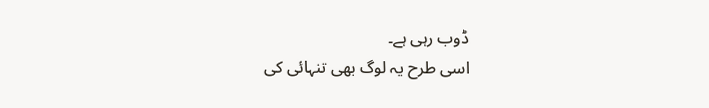ڈوب رہی ہے۔
اسی طرح یہ لوگ بھی تنہائی کی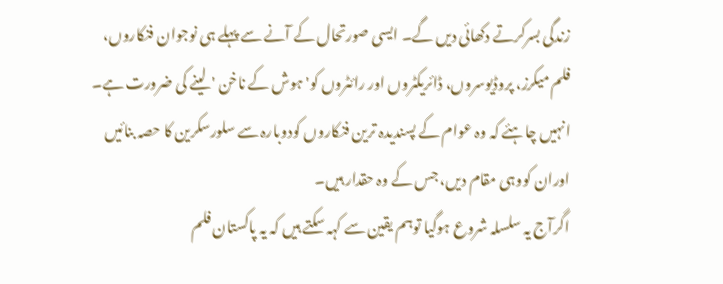زندگی بسرکرتے دکھائی دیں گے۔ ایسی صورتحال کے آنے سے پہلے ہی نوجوان فنکاروں، فلم میکرز، پروڈیوسروں، ڈائریکٹروں اور رائٹروں کو' ہوش کے ناخن ' لینے کی ضرورت ہے۔ انہیں چاہئے کہ وہ عوام کے پسندیدہ ترین فنکاروں کودوبارہ سے سلورسکرین کا حصہ بنائیں اوران کووہی مقام دیں، جس کے وہ حقدار ہیں۔
اگرآج یہ سلسلہ شروع ہوگیا توہم یقین سے کہہ سکتے ہیں کہ یہ پاکستان فلم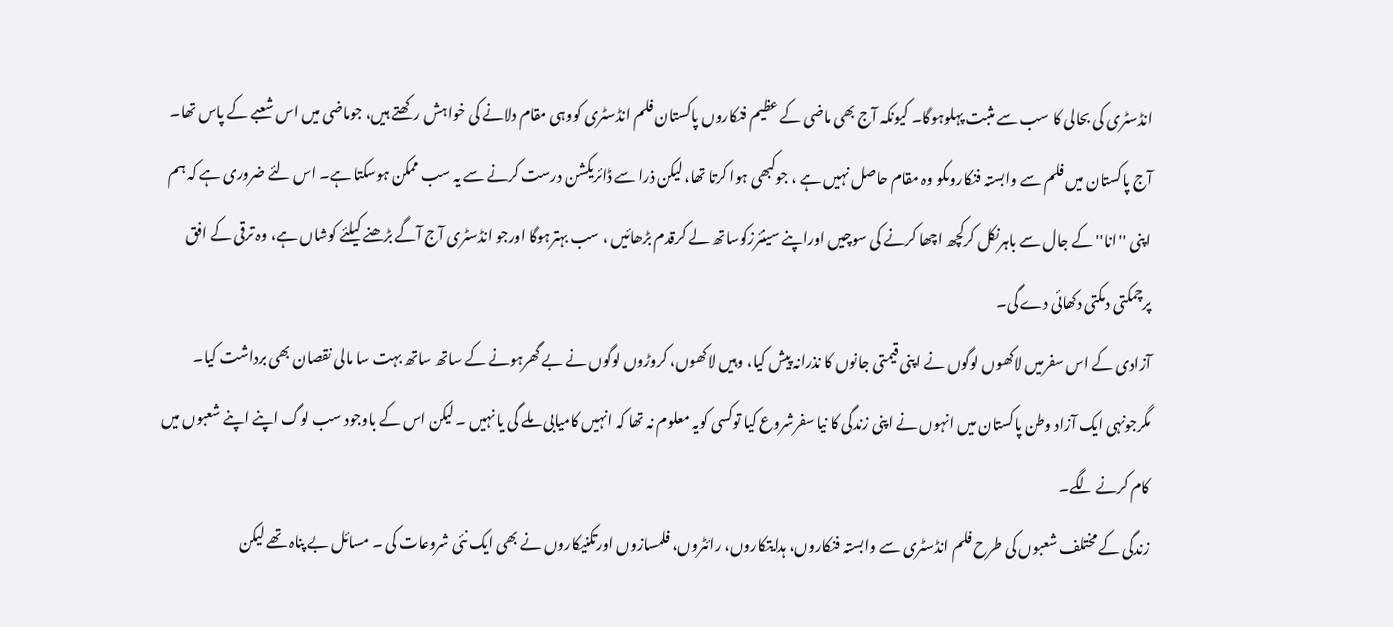انڈسٹری کی بحالی کا سب سے مثبت پہلوہوگا۔ کیونکہ آج بھی ماضی کے عظیم فنکاروں پاکستان فلم انڈسٹری کووہی مقام دلانے کی خواہش رکھتے ہیں، جوماضی میں اس شعبے کے پاس تھا۔ آج پاکستان میں فلم سے وابستہ فنکاروںکو وہ مقام حاصل نہیں ہے ، جوکبھی ہوا کرتا تھا، لیکن ذرا سے ڈائریکشن درست کرنے سے یہ سب ممکن ہوسکتا ہے۔ اس لئے ضروری ہے کہ ہم اپنی ''انا'' کے جال سے باہرنکل کرکچھ اچھا کرنے کی سوچیں اوراپنے سینئرزکوساتھ لے کرقدم بڑھائیں ، سب بہترہوگا اورجو انڈسٹری آج آگے بڑھنے کیلئے کوشاں ہے، وہ ترقی کے افق پرچمکتی دمکتی دکھائی دے گی۔
آزادی کے اس سفرمیں لاکھوں لوگوں نے اپنی قیمتی جانوں کا نذرانہ پیش کیا، وہیں لاکھوں، کروڑوں لوگوں نے بے گھرہونے کے ساتھ ساتھ بہت سا مالی نقصان بھی برداشت کیا۔ مگرجونہی ایک آزاد وطن پاکستان میں انہوں نے اپنی زندگی کا نیا سفرشروع کیا توکسی کویہ معلوم نہ تھا کہ انہیں کامیابی ملے گی یا نہیں ۔ لیکن اس کے باوجود سب لوگ اپنے اپنے شعبوں میں کام کرنے لگے۔
زندگی کے مختلف شعبوں کی طرح فلم انڈسٹری سے وابستہ فنکاروں، ہدایتکاروں، رائٹروں، فلمسازوں اورتکنیکاروں نے بھی ایک نئی شروعات کی ۔ مسائل بے پناہ تھے لیکن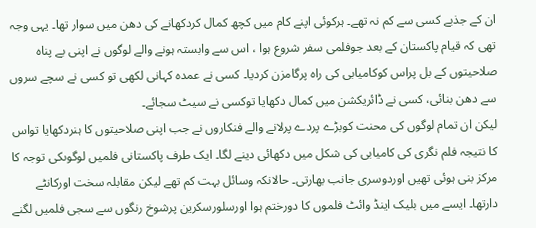ان کے جذبے کسی سے کم نہ تھے۔ ہرکوئی اپنے کام میں کچھ کمال کردکھانے کی دھن میں سوار تھا۔ یہی وجہ تھی کہ قیام پاکستان کے بعد جوفلمی سفر شروع ہوا ، اس سے وابستہ ہونے والے لوگوں نے اپنی بے پناہ صلاحیتوں کے بل پراس کوکامیابی کی راہ پرگامزن کردیا۔ کسی نے عمدہ کہانی لکھی تو کسی نے سچے سروں سے دھن بنائی، کسی نے ڈائریکشن میں کمال دکھایا توکسی نے سیٹ سجائے۔
لیکن ان تمام لوگوں کی محنت کوبڑے پردے پرلانے والے فنکاروں نے جب اپنی صلاحیتوں کا ہنردکھایا تواس کا نتیجہ فلم نگری کی کامیابی کی شکل میں دکھائی دینے لگا۔ ایک طرف پاکستانی فلمیں لوگوںکی توجہ کا مرکز بنی ہوئی تھیں اوردوسری جانب بھارتی۔ حالانکہ وسائل بہت کم تھے لیکن مقابلہ سخت اورکانٹے دارتھا۔ ایسے میں بلیک اینڈ وائٹ فلموں کا دورختم ہوا اورسلورسکرین پرشوخ رنگوں سے سجی فلمیں لگنے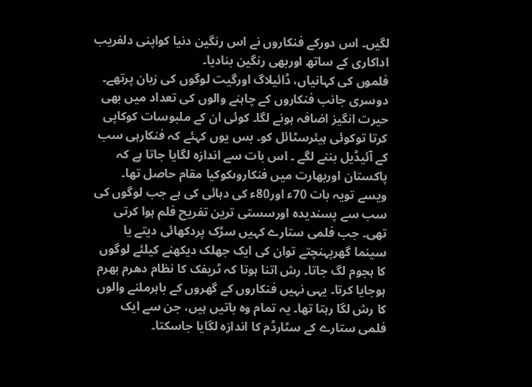لگیں۔ اس دورکے فنکاروں نے اس رنگین دنیا کواپنی دلفریب اداکاری کے ساتھ اوربھی رنگین بنادیا۔
فلموں کی کہانیاں، ڈائیلاگ اورگیت لوگوں کی زبان پرتھے۔ دوسری جانب فنکاروں کے چاہنے والوں کی تعداد میں بھی حیرت انگیز اضافہ ہونے لگا۔ کوئی ان کے ملبوسات کوکاپی کرتا توکوئی ہیئرسٹائل کو۔ بس یوں کہئے کہ فنکارہی سب کے آئیڈیل بننے لگے ۔ اس بات سے اندازہ لگایا جاتا ہے کہ پاکستان اوربھارت میں فنکاروںکوکیا مقام حاصل تھا۔
ویسے تویہ بات 70ء اور80ء کی دہائی کی ہے جب لوگوں کی سب سے پسندیدہ اورسستی ترین تفریح فلم ہوا کرتی تھی۔ جب فلمی ستارے کہیں سڑک پردکھائی دیتے یا سینما گھرپہنچتے توان کی ایک جھلک دیکھنے کیلئے لوگوں کا ہجوم لگ جاتا۔ رش اتنا ہوتا کہ ٹریفک کا نظام دھرم بھرم ہوجایا کرتا۔ یہی نہیں فنکاروں کے گھروں کے باہرملنے والوں کا رش لگا رہتا تھا۔ یہ تمام وہ باتیں ہیں، جن سے ایک فلمی ستارے کے سٹارڈم کا اندازہ لگایا جاسکتا۔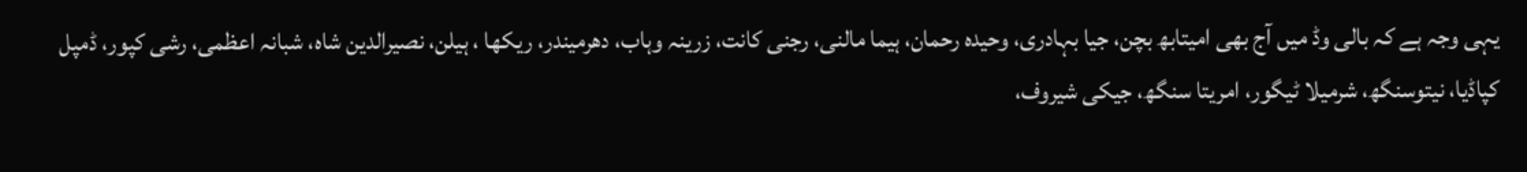یہی وجہ ہے کہ بالی وڈ میں آج بھی امیتابھ بچن، جیا بہادری، وحیدہ رحمان، ہیما مالنی، رجنی کانت، زرینہ وہاب، دھرمیندر، ریکھا ، ہیلن، نصیرالدین شاہ، شبانہ اعظمی، رشی کپور، ڈمپل کپاڈیا، نیتوسنگھ، شرمیلا ٹیگور، امریتا سنگھ، جیکی شیروف،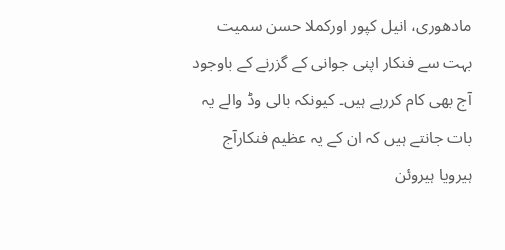مادھوری، انیل کپور اورکملا حسن سمیت بہت سے فنکار اپنی جوانی کے گزرنے کے باوجود آج بھی کام کررہے ہیں۔ کیونکہ بالی وڈ والے یہ بات جانتے ہیں کہ ان کے یہ عظیم فنکارآج ہیرویا ہیروئن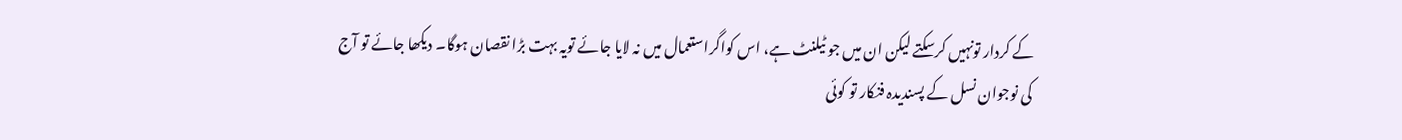کے کردار تونہیں کرسکتے لیکن ان میں جو ٹیلنٹ ہے، اس کواگراستعمال میں نہ لایا جائے تویہ بہت بڑا نقصان ہوگا۔ دیکھا جائے تو آج کی نوجوان نسل کے پسندیدہ فنکار تو کوئی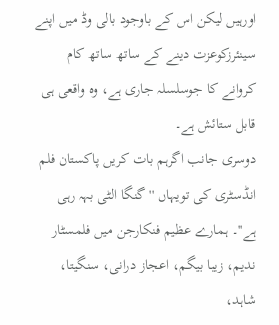اورہیں لیکن اس کے باوجود بالی وڈ میں اپنے سینئرزکوعزت دینے کے ساتھ ساتھ کام کروانے کا جوسلسلہ جاری ہے، وہ واقعی ہی قابل ستائش ہے۔
دوسری جانب اگرہم بات کریں پاکستان فلم انڈسٹری کی تویہاں ''گنگا الٹی بہہ رہی ہے''۔ ہمارے عظیم فنکارجن میں فلمسٹار ندیم، زیبا بیگم، اعجاز درانی، سنگیتا، شاہد،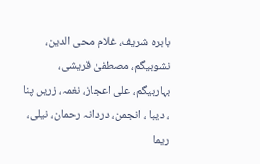بابرہ شریف، غلام محی الدین، نشوبیگم، مصطفیٰ قریشی، بہاربیگم، علی اعجاز، نغمہ، زریں پنا ، دیبا ، انجمن، دردانہ رحمان، نیلی، ریما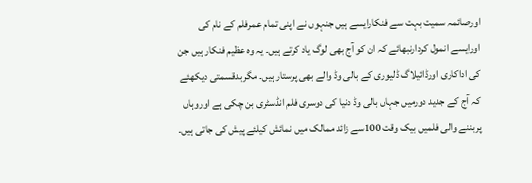اورصائمہ سمیت بہت سے فنکارایسے ہیں جنہوں نے اپنی تمام عمرفلم کے نام کی اورایسے انمول کردارنبھائے کہ ان کو آج بھی لوگ یاد کرتے ہیں۔ یہ وہ عظیم فنکار ہیں جن کی اداکاری اورڈائیلاگ ڈلیوری کے بالی وڈ والے بھی پرستار ہیں۔ مگربدقسمتی دیکھئے کہ آج کے جدید دورمیں جہاں بالی وڈ دنیا کی دوسری فلم انڈسٹری بن چکی ہے اوروہاں پربننے والی فلمیں بیک وقت 100سے زائد ممالک میں نمائش کیلئے پیش کی جاتی ہیں۔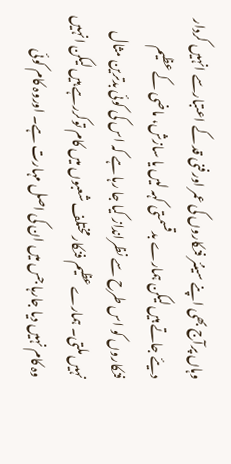وہاں پرآج بھی اپنے سینئر فنکاروں کی عمر اورفنی قد کے اعتبارسے انہیں کردار دیئے جاتے ہیں لیکن ہمارے بدقسمتی کہہ لیں یا سازش، ماضی کے عظیم فنکاروں کو اس طرح سے نظرانداز کیا جا رہا ہے کہ اس کی کوئی بدترین مثال نہیں ملتی۔ ہمارے عظیم فنکارمختلف شعبوں میں کام توکررہے ہیں لیکن انہیں وہ کام نہیں دیا جارہا جس میں ان کی اصل مہارت ہے۔ اوروہ کام کوئی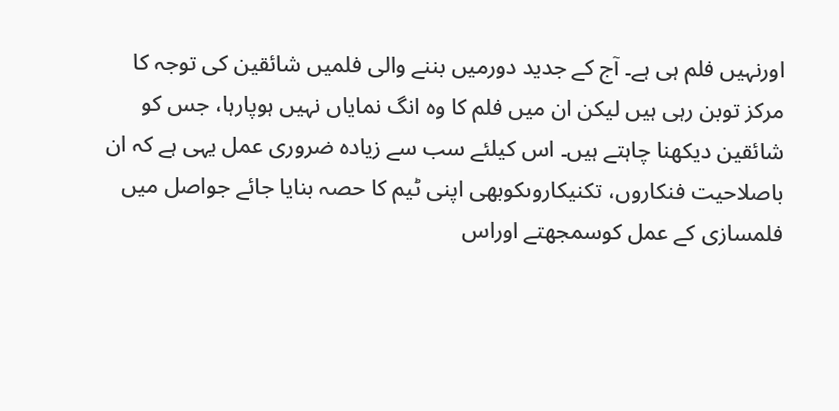اورنہیں فلم ہی ہے۔ آج کے جدید دورمیں بننے والی فلمیں شائقین کی توجہ کا مرکز توبن رہی ہیں لیکن ان میں فلم کا وہ انگ نمایاں نہیں ہوپارہا، جس کو شائقین دیکھنا چاہتے ہیں۔ اس کیلئے سب سے زیادہ ضروری عمل یہی ہے کہ ان باصلاحیت فنکاروں، تکنیکاروںکوبھی اپنی ٹیم کا حصہ بنایا جائے جواصل میں فلمسازی کے عمل کوسمجھتے اوراس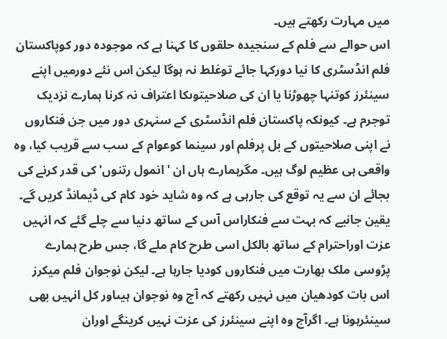میں مہارت رکھتے ہیں۔
اس حوالے سے فلم کے سنجیدہ حلقوں کا کہنا ہے کہ موجودہ دور کوپاکستان فلم انڈسٹری کا نیا دورکہا جائے توغلط نہ ہوگا لیکن اس نئے دورمیں اپنے سینئرز کوتنہا چھوڑنا یا ان کی صلاحیتوںکا اعتراف نہ کرنا ہمارے نزدیک توجرم ہے۔ کیونکہ پاکستان فلم انڈسٹری کے سنہری دور میں جن فنکاروں نے اپنی صلاحیتوں کے بل پرفلم اور سینما کوعوام کے سب سے قریب کیا، وہ واقعی ہی عظیم لوگ ہیں۔ مگرہمارے ہاں ان 'انمول رتنوں' کی قدر کرنے کی بجائے ان سے یہ توقع کی جارہی ہے کہ وہ شاید خود کام کی ڈیمانڈ کریں گے۔
یقین جانیے کہ بہت سے فنکاراس آس کے ساتھ دنیا سے چلے گئے کہ انہیں عزت اوراحترام کے ساتھ بالکل اسی طرح کام ملے گا، جس طرح ہمارے پڑوسی ملک بھارت میں فنکاروں کودیا جارہا ہے۔ لیکن نوجوان فلم میکرز اس بات کودھیان میں نہیں رکھتے کہ آج وہ نوجوان ہیںاور کل انہیں بھی سینئرہونا ہے۔ اگرآج وہ اپنے سینئرز کی عزت نہیں کرینگے اوران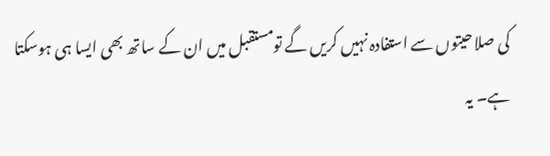کی صلاحیتوں سے استفادہ نہیں کریں گے تومستقبل میں ان کے ساتھ بھی ایسا ہی ہوسکتا ہے۔ یہ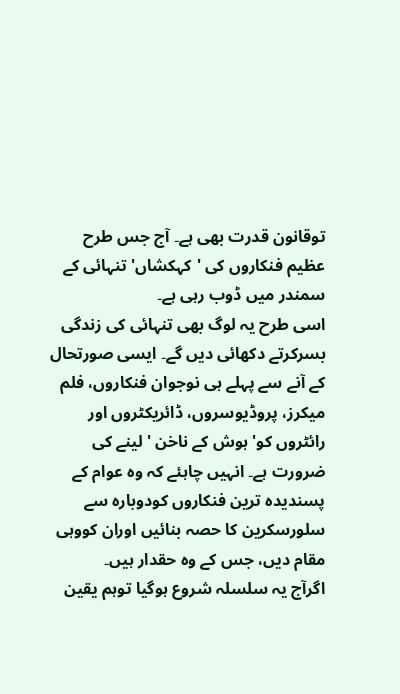توقانون قدرت بھی ہے۔ آج جس طرح عظیم فنکاروں کی 'کہکشاں' تنہائی کے سمندر میں ڈوب رہی ہے۔
اسی طرح یہ لوگ بھی تنہائی کی زندگی بسرکرتے دکھائی دیں گے۔ ایسی صورتحال کے آنے سے پہلے ہی نوجوان فنکاروں، فلم میکرز، پروڈیوسروں، ڈائریکٹروں اور رائٹروں کو' ہوش کے ناخن ' لینے کی ضرورت ہے۔ انہیں چاہئے کہ وہ عوام کے پسندیدہ ترین فنکاروں کودوبارہ سے سلورسکرین کا حصہ بنائیں اوران کووہی مقام دیں، جس کے وہ حقدار ہیں۔
اگرآج یہ سلسلہ شروع ہوگیا توہم یقین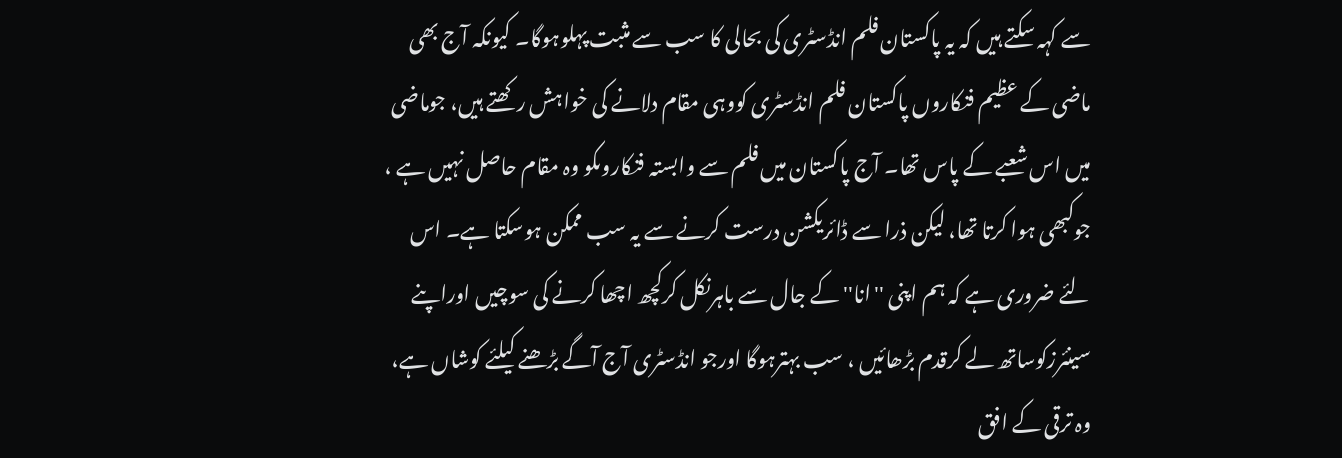سے کہہ سکتے ہیں کہ یہ پاکستان فلم انڈسٹری کی بحالی کا سب سے مثبت پہلوہوگا۔ کیونکہ آج بھی ماضی کے عظیم فنکاروں پاکستان فلم انڈسٹری کووہی مقام دلانے کی خواہش رکھتے ہیں، جوماضی میں اس شعبے کے پاس تھا۔ آج پاکستان میں فلم سے وابستہ فنکاروںکو وہ مقام حاصل نہیں ہے ، جوکبھی ہوا کرتا تھا، لیکن ذرا سے ڈائریکشن درست کرنے سے یہ سب ممکن ہوسکتا ہے۔ اس لئے ضروری ہے کہ ہم اپنی ''انا'' کے جال سے باہرنکل کرکچھ اچھا کرنے کی سوچیں اوراپنے سینئرزکوساتھ لے کرقدم بڑھائیں ، سب بہترہوگا اورجو انڈسٹری آج آگے بڑھنے کیلئے کوشاں ہے، وہ ترقی کے افق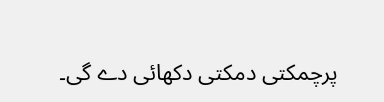پرچمکتی دمکتی دکھائی دے گی۔